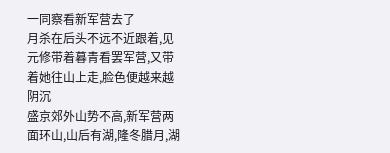一同察看新军营去了
月杀在后头不远不近跟着,见元修带着暮青看罢军营,又带着她往山上走,脸色便越来越阴沉
盛京郊外山势不高,新军营两面环山,山后有湖,隆冬腊月,湖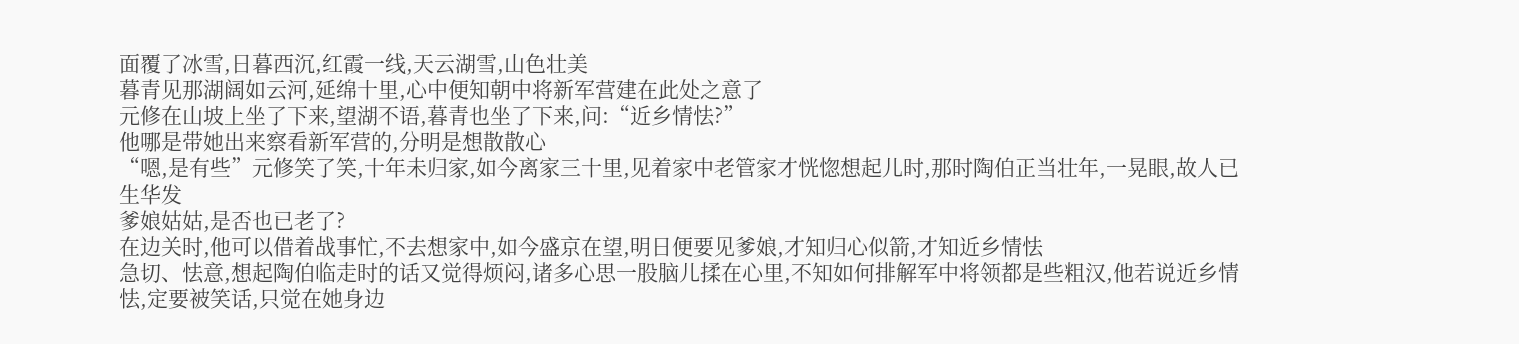面覆了冰雪,日暮西沉,红霞一线,天云湖雪,山色壮美
暮青见那湖阔如云河,延绵十里,心中便知朝中将新军营建在此处之意了
元修在山坡上坐了下来,望湖不语,暮青也坐了下来,问:“近乡情怯?”
他哪是带她出来察看新军营的,分明是想散散心
“嗯,是有些”元修笑了笑,十年未归家,如今离家三十里,见着家中老管家才恍惚想起儿时,那时陶伯正当壮年,一晃眼,故人已生华发
爹娘姑姑,是否也已老了?
在边关时,他可以借着战事忙,不去想家中,如今盛京在望,明日便要见爹娘,才知归心似箭,才知近乡情怯
急切、怯意,想起陶伯临走时的话又觉得烦闷,诸多心思一股脑儿揉在心里,不知如何排解军中将领都是些粗汉,他若说近乡情怯,定要被笑话,只觉在她身边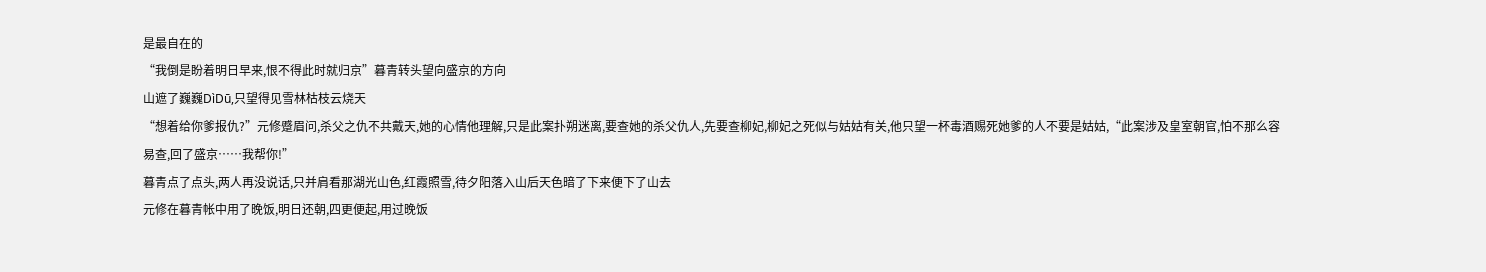是最自在的
“我倒是盼着明日早来,恨不得此时就归京”暮青转头望向盛京的方向
山遮了巍巍DìDū,只望得见雪林枯枝云烧天
“想着给你爹报仇?”元修蹙眉问,杀父之仇不共戴天,她的心情他理解,只是此案扑朔迷离,要查她的杀父仇人,先要查柳妃,柳妃之死似与姑姑有关,他只望一杯毒酒赐死她爹的人不要是姑姑,“此案涉及皇室朝官,怕不那么容易查,回了盛京……我帮你!”
暮青点了点头,两人再没说话,只并肩看那湖光山色,红霞照雪,待夕阳落入山后天色暗了下来便下了山去
元修在暮青帐中用了晚饭,明日还朝,四更便起,用过晚饭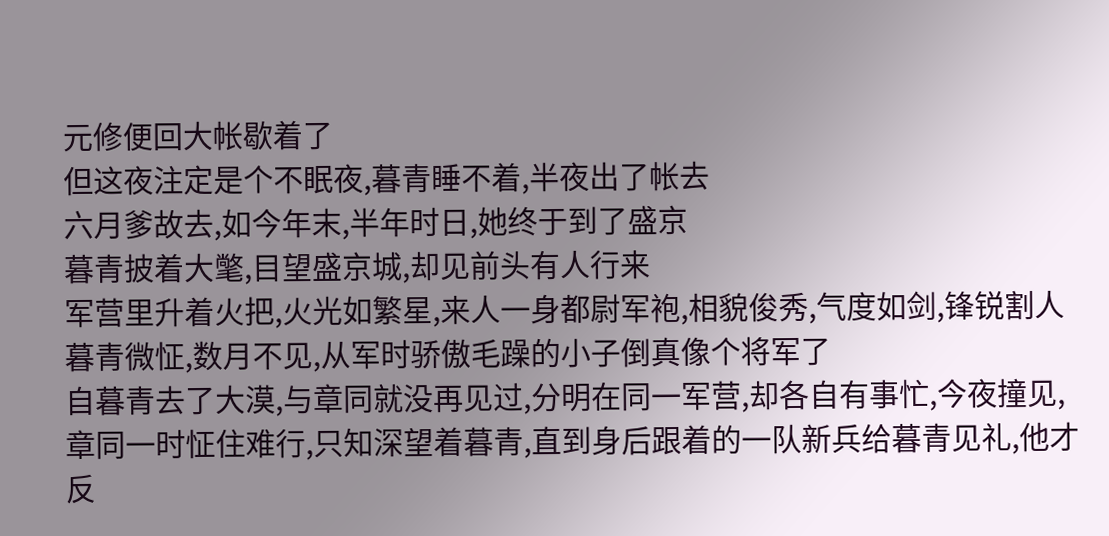元修便回大帐歇着了
但这夜注定是个不眠夜,暮青睡不着,半夜出了帐去
六月爹故去,如今年末,半年时日,她终于到了盛京
暮青披着大氅,目望盛京城,却见前头有人行来
军营里升着火把,火光如繁星,来人一身都尉军袍,相貌俊秀,气度如剑,锋锐割人
暮青微怔,数月不见,从军时骄傲毛躁的小子倒真像个将军了
自暮青去了大漠,与章同就没再见过,分明在同一军营,却各自有事忙,今夜撞见,章同一时怔住难行,只知深望着暮青,直到身后跟着的一队新兵给暮青见礼,他才反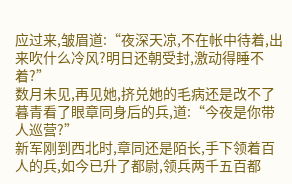应过来,皱眉道:“夜深天凉,不在帐中待着,出来吹什么冷风?明日还朝受封,激动得睡不着?”
数月未见,再见她,挤兑她的毛病还是改不了
暮青看了眼章同身后的兵,道:“今夜是你带人巡营?”
新军刚到西北时,章同还是陌长,手下领着百人的兵,如今已升了都尉,领兵两千五百都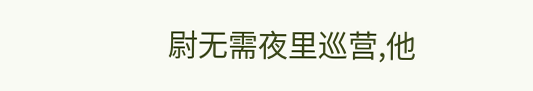尉无需夜里巡营,他